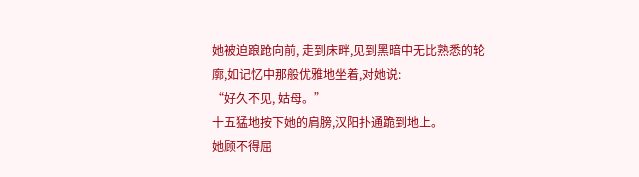她被迫踉跄向前, 走到床畔,见到黑暗中无比熟悉的轮廓,如记忆中那般优雅地坐着,对她说:
“好久不见, 姑母。”
十五猛地按下她的肩膀,汉阳扑通跪到地上。
她顾不得屈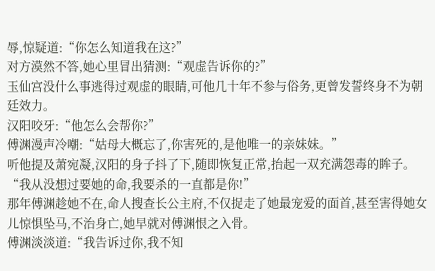辱,惊疑道:“你怎么知道我在这?”
对方漠然不答,她心里冒出猜测:“观虚告诉你的?”
玉仙宫没什么事逃得过观虚的眼睛,可他几十年不参与俗务,更曾发誓终身不为朝廷效力。
汉阳咬牙:“他怎么会帮你?”
傅渊漫声冷嘲:“姑母大概忘了,你害死的,是他唯一的亲妹妹。”
听他提及萧宛凝,汉阳的身子抖了下,随即恢复正常,抬起一双充满怨毒的眸子。
“我从没想过要她的命,我要杀的一直都是你!”
那年傅渊趁她不在,命人搜查长公主府,不仅捉走了她最宠爱的面首,甚至害得她女儿惊惧坠马,不治身亡,她早就对傅渊恨之入骨。
傅渊淡淡道:“我告诉过你,我不知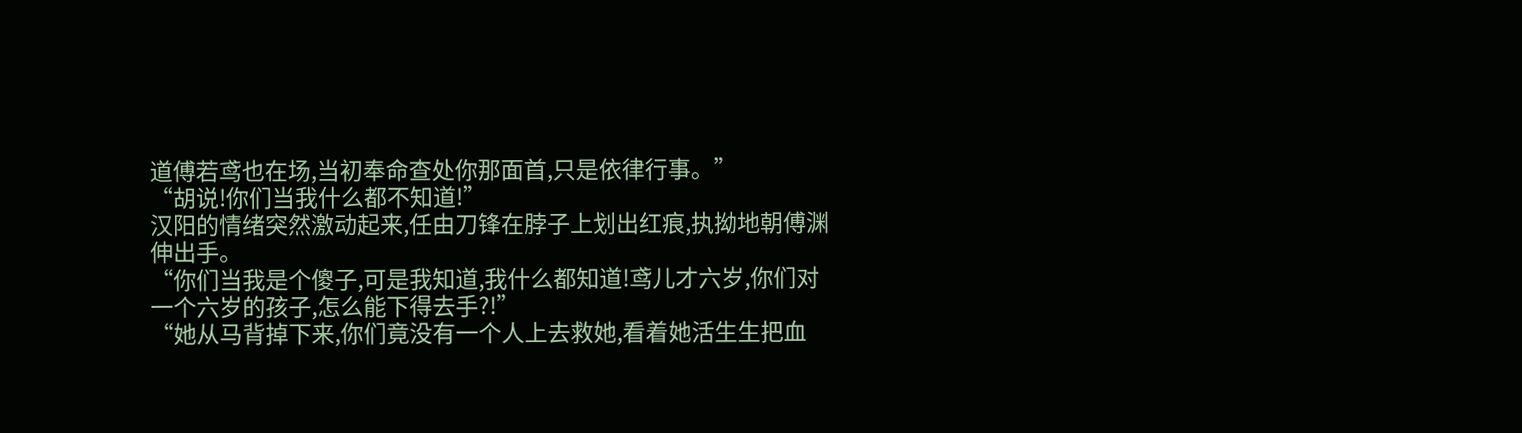道傅若鸢也在场,当初奉命查处你那面首,只是依律行事。”
“胡说!你们当我什么都不知道!”
汉阳的情绪突然激动起来,任由刀锋在脖子上划出红痕,执拗地朝傅渊伸出手。
“你们当我是个傻子,可是我知道,我什么都知道!鸢儿才六岁,你们对一个六岁的孩子,怎么能下得去手?!”
“她从马背掉下来,你们竟没有一个人上去救她,看着她活生生把血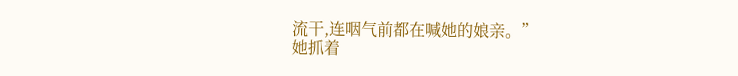流干,连咽气前都在喊她的娘亲。”
她抓着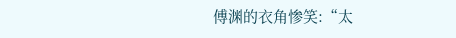傅渊的衣角惨笑:“太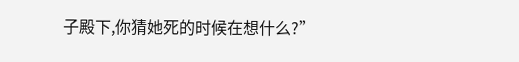子殿下,你猜她死的时候在想什么?”